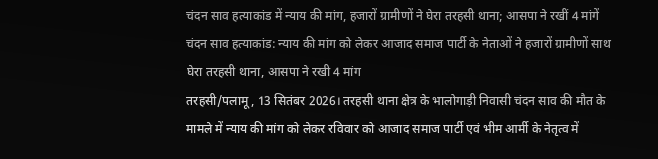चंदन साव हत्याकांड में न्याय की मांग, हजारों ग्रामीणों ने घेरा तरहसी थाना; आसपा ने रखीं 4 मांगें
चंदन साव हत्याकांड: न्याय की मांग को लेकर आजाद समाज पार्टी के नेताओं ने हजारों ग्रामीणों साथ घेरा तरहसी थाना, आसपा ने रखी 4 मांग
तरहसी/पलामू, 13 सितंबर 2026। तरहसी थाना क्षेत्र के भालोगाड़ी निवासी चंदन साव की मौत के मामले में न्याय की मांग को लेकर रविवार को आजाद समाज पार्टी एवं भीम आर्मी के नेतृत्व में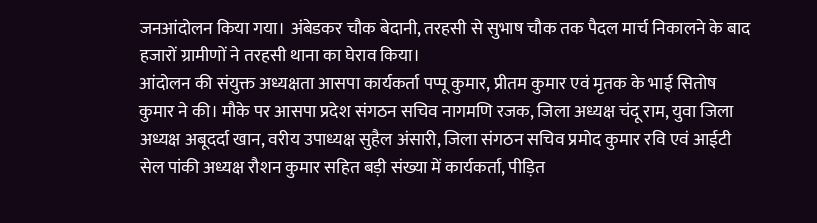जनआंदोलन किया गया। अंबेडकर चौक बेदानी, तरहसी से सुभाष चौक तक पैदल मार्च निकालने के बाद हजारों ग्रामीणों ने तरहसी थाना का घेराव किया।
आंदोलन की संयुक्त अध्यक्षता आसपा कार्यकर्ता पप्पू कुमार, प्रीतम कुमार एवं मृतक के भाई सितोष कुमार ने की। मौके पर आसपा प्रदेश संगठन सचिव नागमणि रजक, जिला अध्यक्ष चंदू राम, युवा जिला अध्यक्ष अबूदर्दा खान, वरीय उपाध्यक्ष सुहैल अंसारी, जिला संगठन सचिव प्रमोद कुमार रवि एवं आईटी सेल पांकी अध्यक्ष रौशन कुमार सहित बड़ी संख्या में कार्यकर्ता, पीड़ित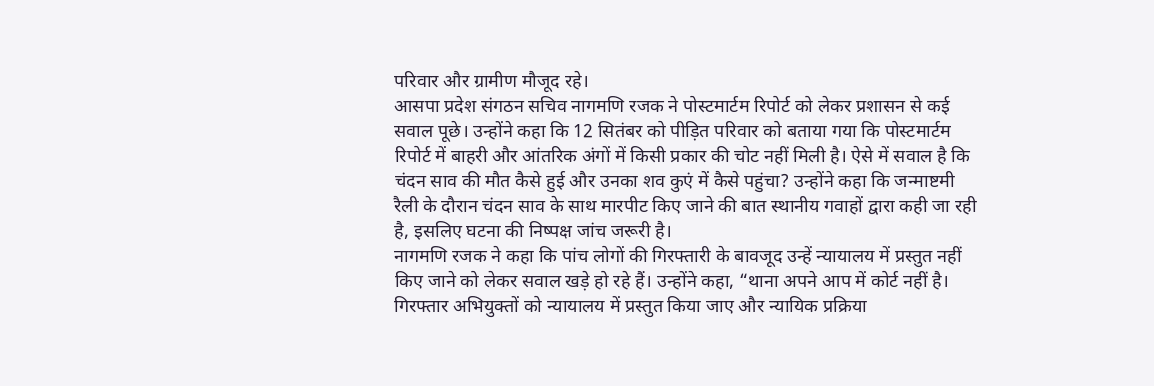परिवार और ग्रामीण मौजूद रहे।
आसपा प्रदेश संगठन सचिव नागमणि रजक ने पोस्टमार्टम रिपोर्ट को लेकर प्रशासन से कई सवाल पूछे। उन्होंने कहा कि 12 सितंबर को पीड़ित परिवार को बताया गया कि पोस्टमार्टम रिपोर्ट में बाहरी और आंतरिक अंगों में किसी प्रकार की चोट नहीं मिली है। ऐसे में सवाल है कि चंदन साव की मौत कैसे हुई और उनका शव कुएं में कैसे पहुंचा? उन्होंने कहा कि जन्माष्टमी रैली के दौरान चंदन साव के साथ मारपीट किए जाने की बात स्थानीय गवाहों द्वारा कही जा रही है, इसलिए घटना की निष्पक्ष जांच जरूरी है।
नागमणि रजक ने कहा कि पांच लोगों की गिरफ्तारी के बावजूद उन्हें न्यायालय में प्रस्तुत नहीं किए जाने को लेकर सवाल खड़े हो रहे हैं। उन्होंने कहा, “थाना अपने आप में कोर्ट नहीं है। गिरफ्तार अभियुक्तों को न्यायालय में प्रस्तुत किया जाए और न्यायिक प्रक्रिया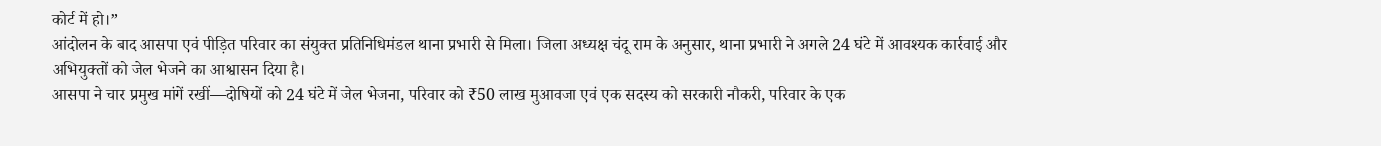कोर्ट में हो।”
आंदोलन के बाद आसपा एवं पीड़ित परिवार का संयुक्त प्रतिनिधिमंडल थाना प्रभारी से मिला। जिला अध्यक्ष चंदू राम के अनुसार, थाना प्रभारी ने अगले 24 घंटे में आवश्यक कार्रवाई और अभियुक्तों को जेल भेजने का आश्वासन दिया है।
आसपा ने चार प्रमुख मांगें रखीं—दोषियों को 24 घंटे में जेल भेजना, परिवार को ₹50 लाख मुआवजा एवं एक सदस्य को सरकारी नौकरी, परिवार के एक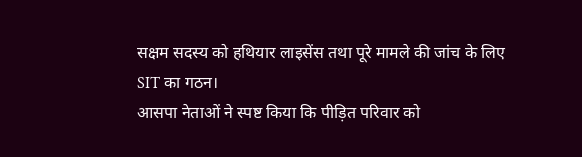सक्षम सदस्य को हथियार लाइसेंस तथा पूरे मामले की जांच के लिए SIT का गठन।
आसपा नेताओं ने स्पष्ट किया कि पीड़ित परिवार को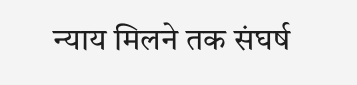न्याय मिलने तक संघर्ष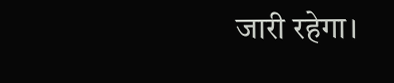जारी रहेगा।